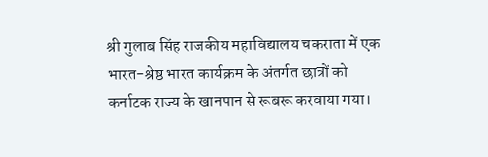श्री गुलाब सिंह राजकीय महाविद्यालय चकराता में एक भारत-श्रेष्ठ भारत कार्यक्रम के अंतर्गत छात्रों को कर्नाटक राज्य के खानपान से रूबरू करवाया गया।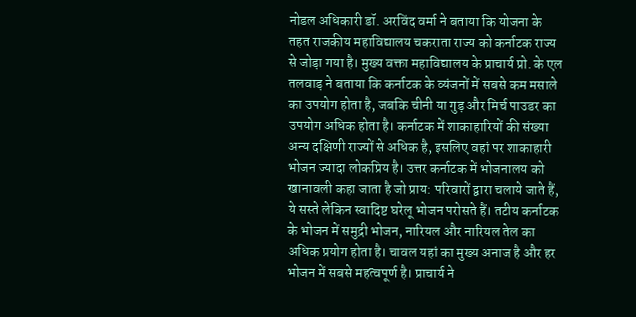नोडल अधिकारी डॉ. अरविंद वर्मा ने बताया कि योजना के तहत राजकीय महाविद्यालय चकराता राज्य को कर्नाटक राज्य से जोड़ा गया है। मुख्य वक्ता महाविद्यालय के प्राचार्य प्रो. के एल तलवाड़ ने बताया कि कर्नाटक के व्यंजनों में सबसे कम मसाले का उपयोग होता है, जबकि चीनी या गुड़ और मिर्च पाउडर का उपयोग अधिक होता है। कर्नाटक में शाकाहारियों की संख्या अन्य दक्षिणी राज्यों से अधिक है, इसलिए वहां पर शाकाहारी भोजन ज्यादा लोकप्रिय है। उत्तर कर्नाटक में भोजनालय को खानावली कहा जाता है जो प्राय: परिवारों द्वारा चलाये जाते हैं, ये सस्ते लेकिन स्वादिष्ट घरेलू भोजन परोसते हैं। तटीय कर्नाटक के भोजन में समुद्री भोजन, नारियल और नारियल तेल का अधिक प्रयोग होता है। चावल यहां का मुख्य अनाज है और हर भोजन में सबसे महत्वपूर्ण है। प्राचार्य ने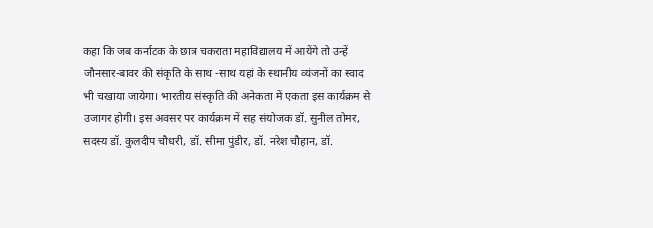कहा कि जब कर्नाटक के छात्र चकराता महाविद्यालय में आयेंगे तो उन्हें जौनसार-बावर की संकृति के साथ -साथ यहां के स्थानीय व्यंजनों का स्वाद भी चखाया जायेगा। भारतीय संस्कृति की अनेकता में एकता इस कार्यक्रम से उजागर होगी। इस अवसर पर कार्यक्रम में सह संयोजक डॉ. सुनील तोमर, सदस्य डॉ. कुलदीप चौधरी, डॉ. सीमा पुंडीर, डॉ. नरेश चौहान, डॉ.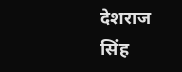देशराज सिंह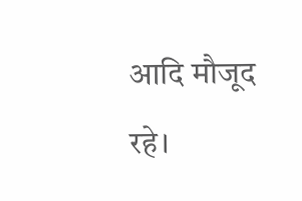आदि मौजूद रहे।